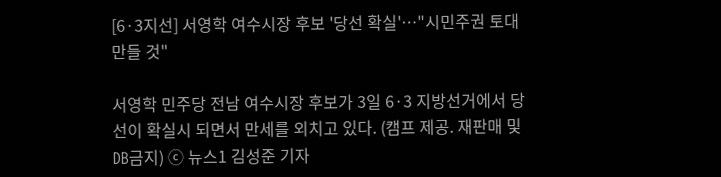[6·3지선] 서영학 여수시장 후보 '당선 확실'…"시민주권 토대 만들 것"

서영학 민주당 전남 여수시장 후보가 3일 6·3 지방선거에서 당선이 확실시 되면서 만세를 외치고 있다. (캠프 제공. 재판매 및 DB금지) ⓒ 뉴스1 김성준 기자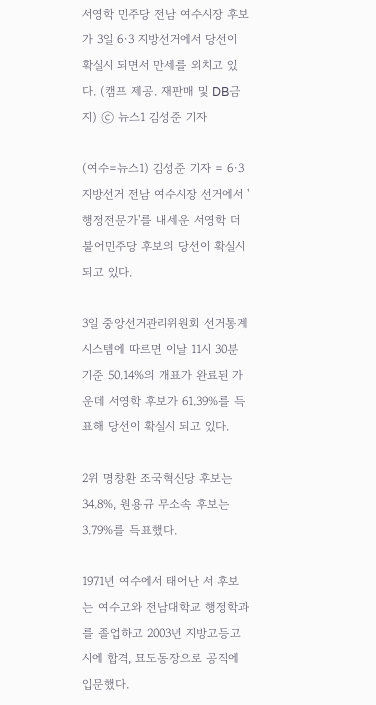서영학 민주당 전남 여수시장 후보가 3일 6·3 지방선거에서 당선이 확실시 되면서 만세를 외치고 있다. (캠프 제공. 재판매 및 DB금지) ⓒ 뉴스1 김성준 기자

(여수=뉴스1) 김성준 기자 = 6·3 지방선거 전남 여수시장 선거에서 '행정전문가'를 내세운 서영학 더불어민주당 후보의 당선이 확실시 되고 있다.

3일 중앙선거관리위원회 선거통계시스템에 따르면 이날 11시 30분 기준 50.14%의 개표가 완료된 가운데 서영학 후보가 61.39%를 득표해 당선이 확실시 되고 있다.

2위 명창환 조국혁신당 후보는 34.8%, 원용규 무소속 후보는 3.79%를 득표했다.

1971년 여수에서 태어난 서 후보는 여수고와 전남대학교 행정학과를 졸업하고 2003년 지방고등고시에 합격, 묘도동장으로 공직에 입문했다.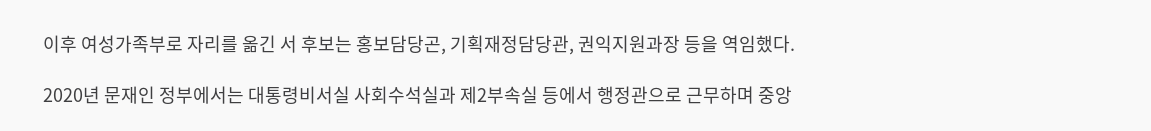이후 여성가족부로 자리를 옮긴 서 후보는 홍보담당곤, 기획재정담당관, 권익지원과장 등을 역임했다.

2020년 문재인 정부에서는 대통령비서실 사회수석실과 제2부속실 등에서 행정관으로 근무하며 중앙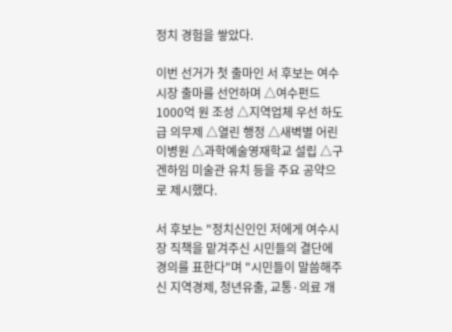정치 경험을 쌓았다.

이번 선거가 첫 출마인 서 후보는 여수시장 출마를 선언하며 △여수펀드 1000억 원 조성 △지역업체 우선 하도급 의무제 △열린 행정 △새벽별 어린이병원 △과학예술영재학교 설립 △구겐하임 미술관 유치 등을 주요 공약으로 제시했다.

서 후보는 "정치신인인 저에게 여수시장 직책을 맡겨주신 시민들의 결단에 경의를 표한다"며 "시민들이 말씀해주신 지역경제, 청년유출, 교통·의료 개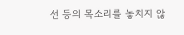선 등의 목소리를 놓치지 않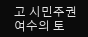고 시민주권 여수의 토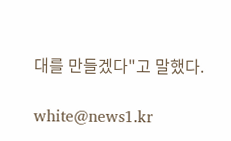대를 만들겠다"고 말했다.

white@news1.kr